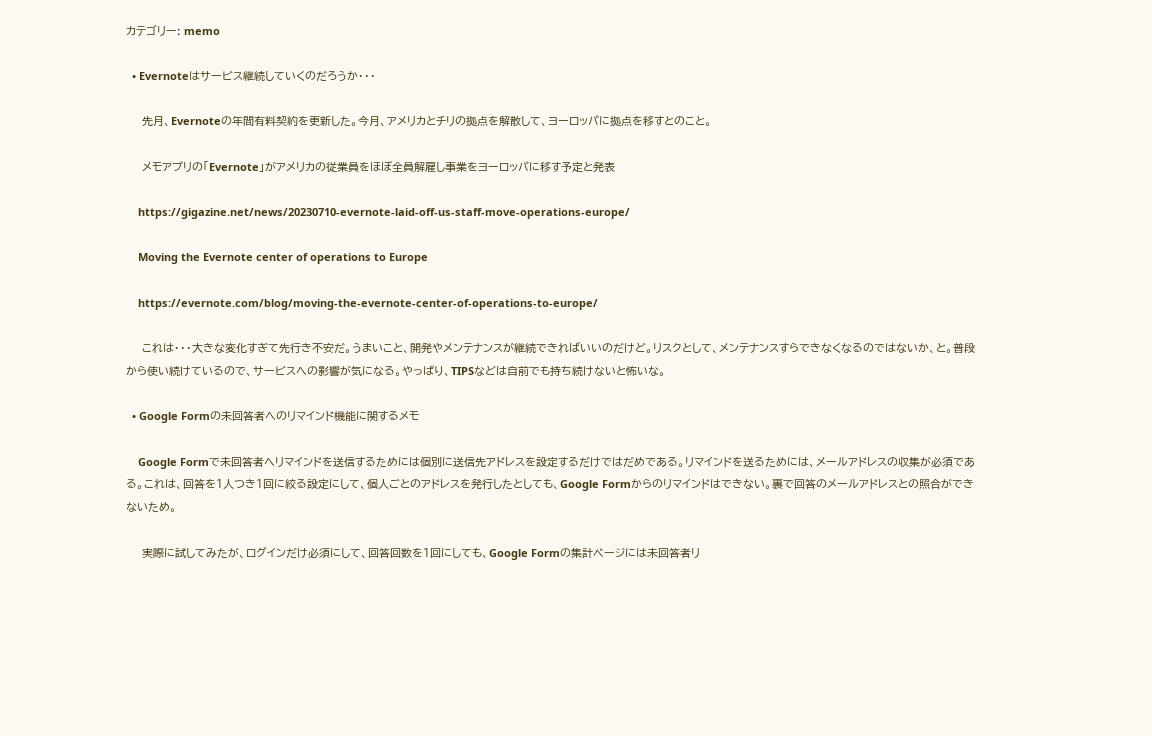カテゴリー: memo

  • Evernoteはサービス継続していくのだろうか・・・

    先月、Evernoteの年間有料契約を更新した。今月、アメリカとチリの拠点を解散して、ヨーロッパに拠点を移すとのこと。

    メモアプリの「Evernote」がアメリカの従業員をほぼ全員解雇し事業をヨーロッパに移す予定と発表

    https://gigazine.net/news/20230710-evernote-laid-off-us-staff-move-operations-europe/

    Moving the Evernote center of operations to Europe

    https://evernote.com/blog/moving-the-evernote-center-of-operations-to-europe/

    これは・・・大きな変化すぎて先行き不安だ。うまいこと、開発やメンテナンスが継続できればいいのだけど。リスクとして、メンテナンスすらできなくなるのではないか、と。普段から使い続けているので、サービスへの影響が気になる。やっぱり、TIPSなどは自前でも持ち続けないと怖いな。

  • Google Formの未回答者へのリマインド機能に関するメモ

    Google Formで未回答者へリマインドを送信するためには個別に送信先アドレスを設定するだけではだめである。リマインドを送るためには、メールアドレスの収集が必須である。これは、回答を1人つき1回に絞る設定にして、個人ごとのアドレスを発行したとしても、Google Formからのリマインドはできない。裏で回答のメールアドレスとの照合ができないため。

    実際に試してみたが、ログインだけ必須にして、回答回数を1回にしても、Google Formの集計ページには未回答者リ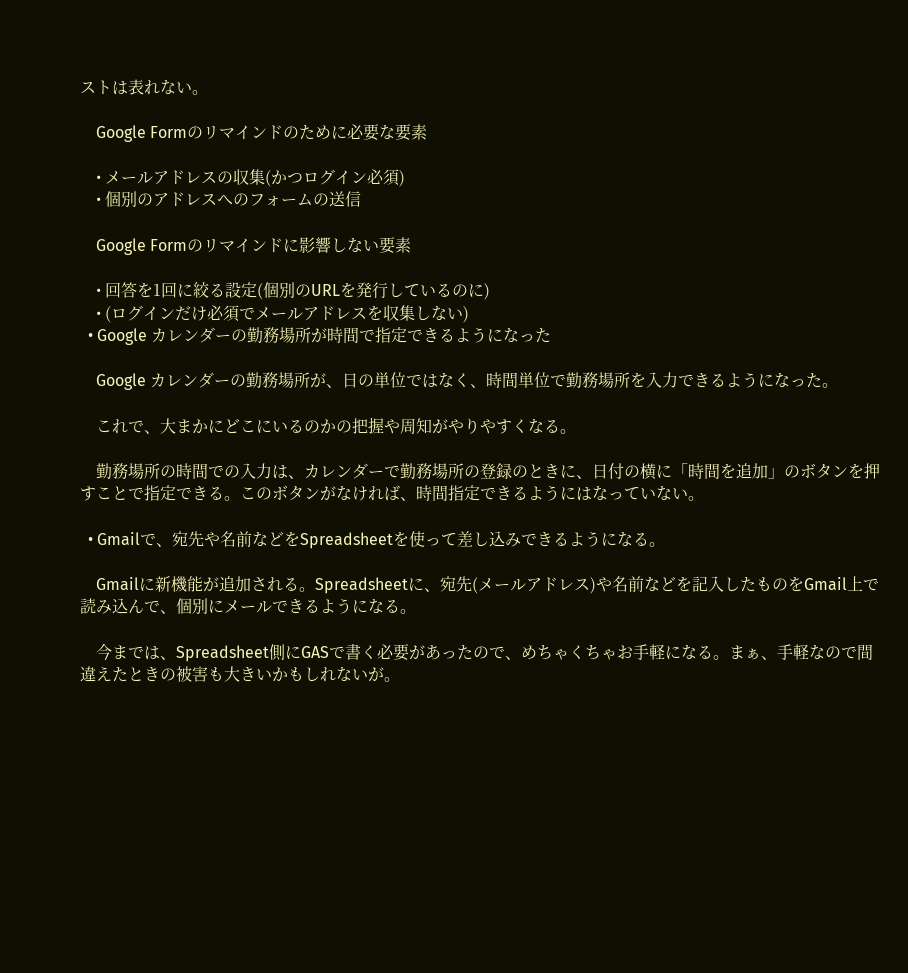ストは表れない。

    Google Formのリマインドのために必要な要素

    • メールアドレスの収集(かつログイン必須)
    • 個別のアドレスへのフォームの送信

    Google Formのリマインドに影響しない要素

    • 回答を1回に絞る設定(個別のURLを発行しているのに)
    • (ログインだけ必須でメールアドレスを収集しない)
  • Google カレンダーの勤務場所が時間で指定できるようになった

    Google カレンダーの勤務場所が、日の単位ではなく、時間単位で勤務場所を入力できるようになった。

    これで、大まかにどこにいるのかの把握や周知がやりやすくなる。

    勤務場所の時間での入力は、カレンダーで勤務場所の登録のときに、日付の横に「時間を追加」のボタンを押すことで指定できる。このボタンがなければ、時間指定できるようにはなっていない。

  • Gmailで、宛先や名前などをSpreadsheetを使って差し込みできるようになる。

    Gmailに新機能が追加される。Spreadsheetに、宛先(メールアドレス)や名前などを記入したものをGmail上で読み込んで、個別にメールできるようになる。

    今までは、Spreadsheet側にGASで書く必要があったので、めちゃくちゃお手軽になる。まぁ、手軽なので間違えたときの被害も大きいかもしれないが。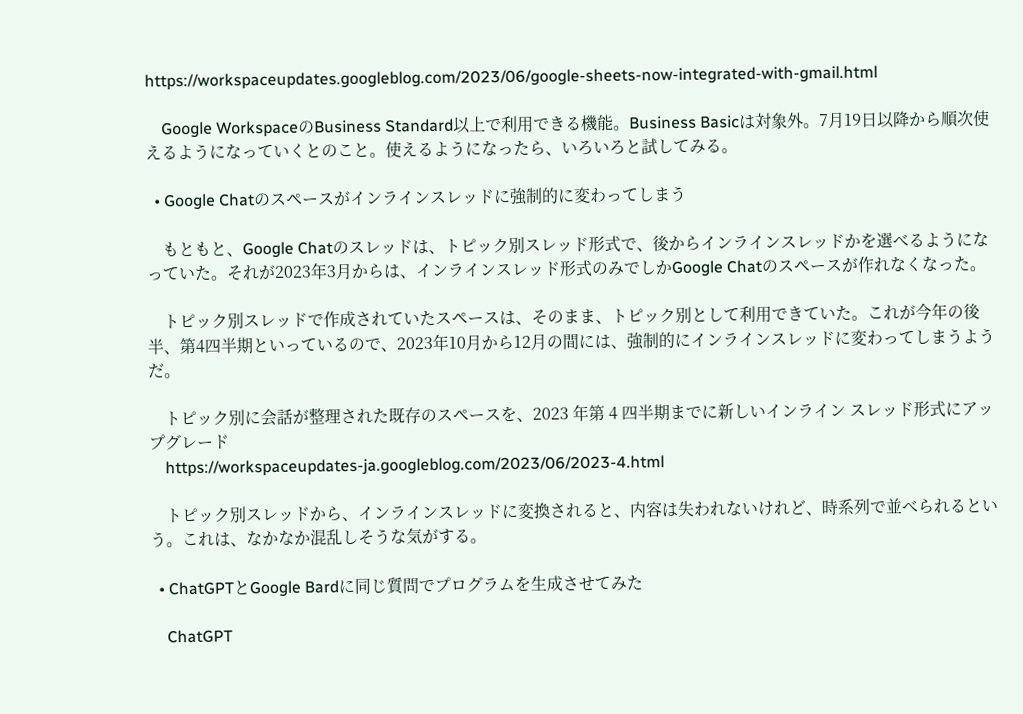https://workspaceupdates.googleblog.com/2023/06/google-sheets-now-integrated-with-gmail.html

    Google WorkspaceのBusiness Standard以上で利用できる機能。Business Basicは対象外。7月19日以降から順次使えるようになっていくとのこと。使えるようになったら、いろいろと試してみる。

  • Google Chatのスペースがインラインスレッドに強制的に変わってしまう

    もともと、Google Chatのスレッドは、トピック別スレッド形式で、後からインラインスレッドかを選べるようになっていた。それが2023年3月からは、インラインスレッド形式のみでしかGoogle Chatのスペースが作れなくなった。

    トピック別スレッドで作成されていたスペースは、そのまま、トピック別として利用できていた。これが今年の後半、第4四半期といっているので、2023年10月から12月の間には、強制的にインラインスレッドに変わってしまうようだ。

    トピック別に会話が整理された既存のスペースを、2023 年第 4 四半期までに新しいインライン スレッド形式にアップグレード
    https://workspaceupdates-ja.googleblog.com/2023/06/2023-4.html

    トピック別スレッドから、インラインスレッドに変換されると、内容は失われないけれど、時系列で並べられるという。これは、なかなか混乱しそうな気がする。

  • ChatGPTとGoogle Bardに同じ質問でプログラムを生成させてみた

    ChatGPT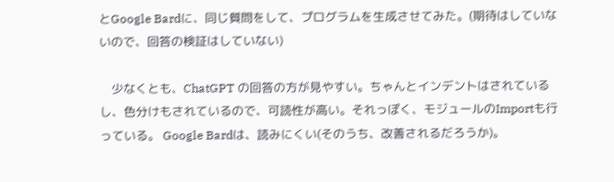とGoogle Bardに、同じ質問をして、プログラムを生成させてみた。(期待はしていないので、回答の検証はしていない)

    少なくとも、ChatGPT の回答の方が見やすい。ちゃんとインデントはされているし、色分けもされているので、可読性が高い。それっぽく、モジュールのImportも行っている。 Google Bardは、読みにくい(そのうち、改善されるだろうか)。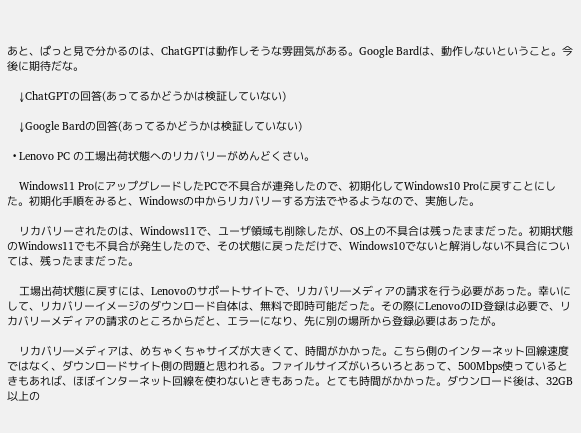あと、ぱっと見で分かるのは、ChatGPTは動作しそうな雰囲気がある。Google Bardは、動作しないということ。今後に期待だな。

    ↓ChatGPTの回答(あってるかどうかは検証していない)

    ↓Google Bardの回答(あってるかどうかは検証していない)

  • Lenovo PC の工場出荷状態へのリカバリーがめんどくさい。

    Windows11 ProにアップグレードしたPCで不具合が連発したので、初期化してWindows10 Proに戻すことにした。初期化手順をみると、Windowsの中からリカバリーする方法でやるようなので、実施した。

    リカバリーされたのは、Windows11で、ユーザ領域も削除したが、OS上の不具合は残ったままだった。初期状態のWindows11でも不具合が発生したので、その状態に戻っただけで、Windows10でないと解消しない不具合については、残ったままだった。

    工場出荷状態に戻すには、Lenovoのサポートサイトで、リカバリ―メディアの請求を行う必要があった。幸いにして、リカバリーイメージのダウンロード自体は、無料で即時可能だった。その際にLenovoのID登録は必要で、リカバリーメディアの請求のところからだと、エラーになり、先に別の場所から登録必要はあったが。

    リカバリ―メディアは、めちゃくちゃサイズが大きくて、時間がかかった。こちら側のインターネット回線速度ではなく、ダウンロードサイト側の問題と思われる。ファイルサイズがいろいろとあって、500Mbps使っているときもあれば、ほぼインターネット回線を使わないときもあった。とても時間がかかった。ダウンロード後は、32GB以上の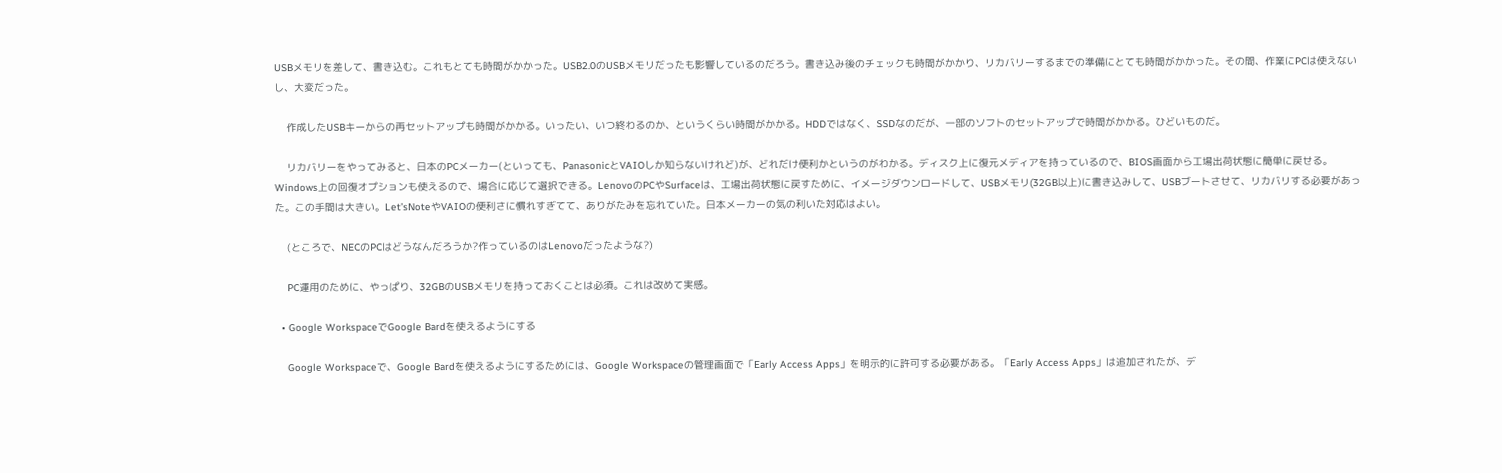USBメモリを差して、書き込む。これもとても時間がかかった。USB2.0のUSBメモリだったも影響しているのだろう。書き込み後のチェックも時間がかかり、リカバリーするまでの準備にとても時間がかかった。その間、作業にPCは使えないし、大変だった。

    作成したUSBキーからの再セットアップも時間がかかる。いったい、いつ終わるのか、というくらい時間がかかる。HDDではなく、SSDなのだが、一部のソフトのセットアップで時間がかかる。ひどいものだ。

    リカバリーをやってみると、日本のPCメーカー(といっても、PanasonicとVAIOしか知らないけれど)が、どれだけ便利かというのがわかる。ディスク上に復元メディアを持っているので、BIOS画面から工場出荷状態に簡単に戻せる。Windows上の回復オプションも使えるので、場合に応じて選択できる。LenovoのPCやSurfaceは、工場出荷状態に戻すために、イメージダウンロードして、USBメモリ(32GB以上)に書き込みして、USBブートさせて、リカバリする必要があった。この手間は大きい。Let’sNoteやVAIOの便利さに慣れすぎてて、ありがたみを忘れていた。日本メーカーの気の利いた対応はよい。

    (ところで、NECのPCはどうなんだろうか?作っているのはLenovoだったような?)

    PC運用のために、やっぱり、32GBのUSBメモリを持っておくことは必須。これは改めて実感。

  • Google WorkspaceでGoogle Bardを使えるようにする

    Google Workspaceで、Google Bardを使えるようにするためには、Google Workspaceの管理画面で「Early Access Apps」を明示的に許可する必要がある。「Early Access Apps」は追加されたが、デ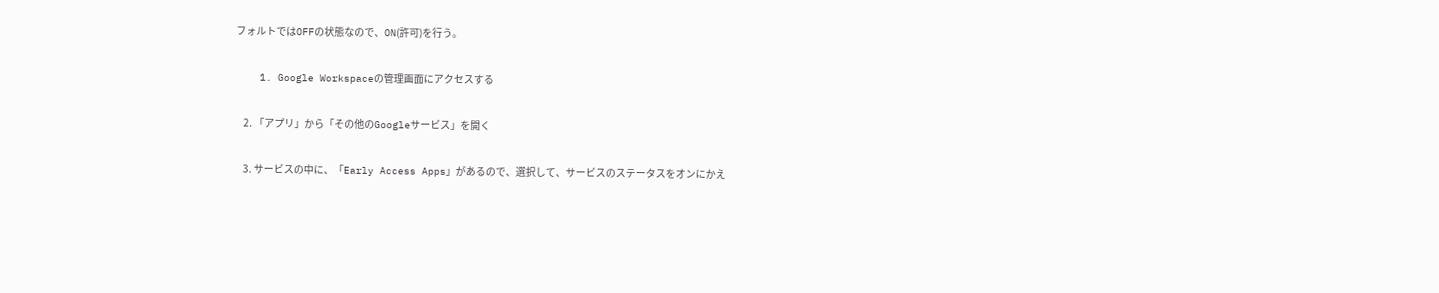フォルトではOFFの状態なので、ON(許可)を行う。

    1. Google Workspaceの管理画面にアクセスする

    2. 「アプリ」から「その他のGoogleサービス」を開く

    3. サービスの中に、「Early Access Apps」があるので、選択して、サービスのステータスをオンにかえ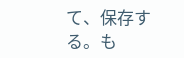て、保存する。も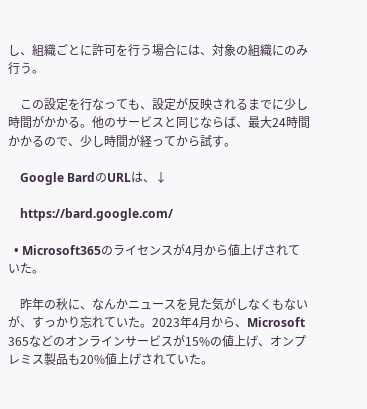し、組織ごとに許可を行う場合には、対象の組織にのみ行う。

    この設定を行なっても、設定が反映されるまでに少し時間がかかる。他のサービスと同じならば、最大24時間かかるので、少し時間が経ってから試す。

    Google BardのURLは、↓

    https://bard.google.com/

  • Microsoft365のライセンスが4月から値上げされていた。

    昨年の秋に、なんかニュースを見た気がしなくもないが、すっかり忘れていた。2023年4月から、Microsoft 365などのオンラインサービスが15%の値上げ、オンプレミス製品も20%値上げされていた。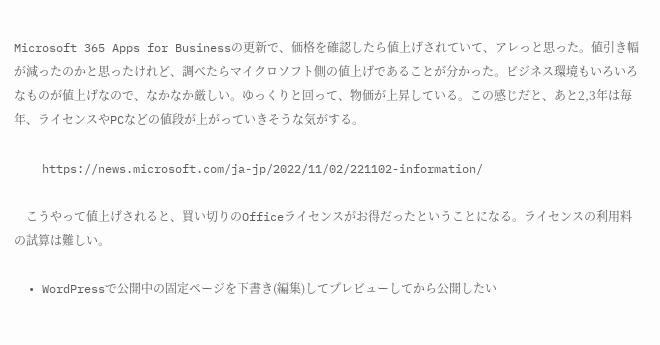Microsoft 365 Apps for Businessの更新で、価格を確認したら値上げされていて、アレっと思った。値引き幅が減ったのかと思ったけれど、調べたらマイクロソフト側の値上げであることが分かった。ビジネス環境もいろいろなものが値上げなので、なかなか厳しい。ゆっくりと回って、物価が上昇している。この感じだと、あと2,3年は毎年、ライセンスやPCなどの値段が上がっていきそうな気がする。

    https://news.microsoft.com/ja-jp/2022/11/02/221102-information/

    こうやって値上げされると、買い切りのOfficeライセンスがお得だったということになる。ライセンスの利用料の試算は難しい。

  • WordPressで公開中の固定ページを下書き(編集)してプレビューしてから公開したい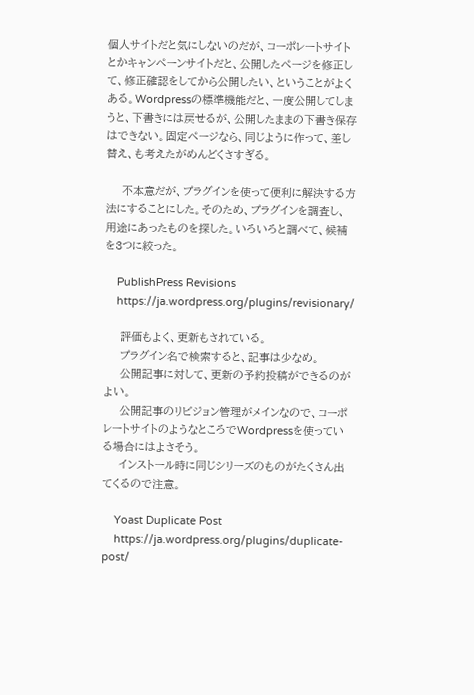個人サイトだと気にしないのだが、コーポレートサイトとかキャンペーンサイトだと、公開したページを修正して、修正確認をしてから公開したい、ということがよくある。Wordpressの標準機能だと、一度公開してしまうと、下書きには戻せるが、公開したままの下書き保存はできない。固定ページなら、同じように作って、差し替え、も考えたがめんどくさすぎる。

    不本意だが、プラグインを使って便利に解決する方法にすることにした。そのため、プラグインを調査し、用途にあったものを探した。いろいろと調べて、候補を3つに絞った。

    PublishPress Revisions
    https://ja.wordpress.org/plugins/revisionary/

    評価もよく、更新もされている。
    プラグイン名で検索すると、記事は少なめ。
    公開記事に対して、更新の予約投稿ができるのがよい。
    公開記事のリビジョン管理がメインなので、コーポレートサイトのようなところでWordpressを使っている場合にはよさそう。
    インストール時に同じシリーズのものがたくさん出てくるので注意。

    Yoast Duplicate Post
    https://ja.wordpress.org/plugins/duplicate-post/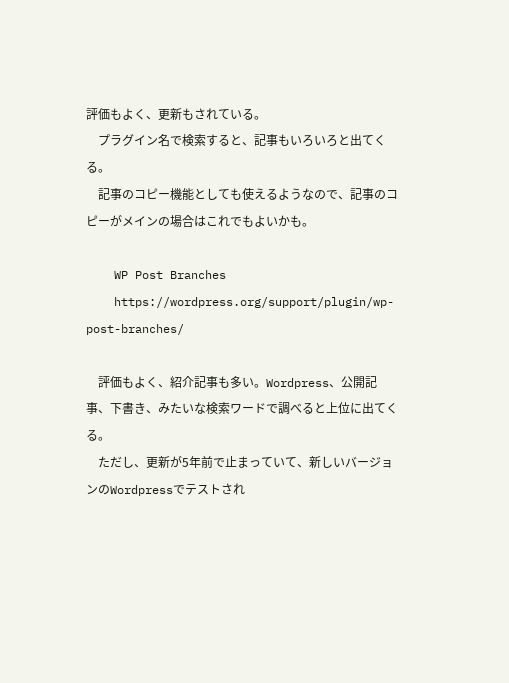評価もよく、更新もされている。
    プラグイン名で検索すると、記事もいろいろと出てくる。
    記事のコピー機能としても使えるようなので、記事のコピーがメインの場合はこれでもよいかも。

    WP Post Branches
    https://wordpress.org/support/plugin/wp-post-branches/

    評価もよく、紹介記事も多い。Wordpress、公開記事、下書き、みたいな検索ワードで調べると上位に出てくる。
    ただし、更新が5年前で止まっていて、新しいバージョンのWordpressでテストされ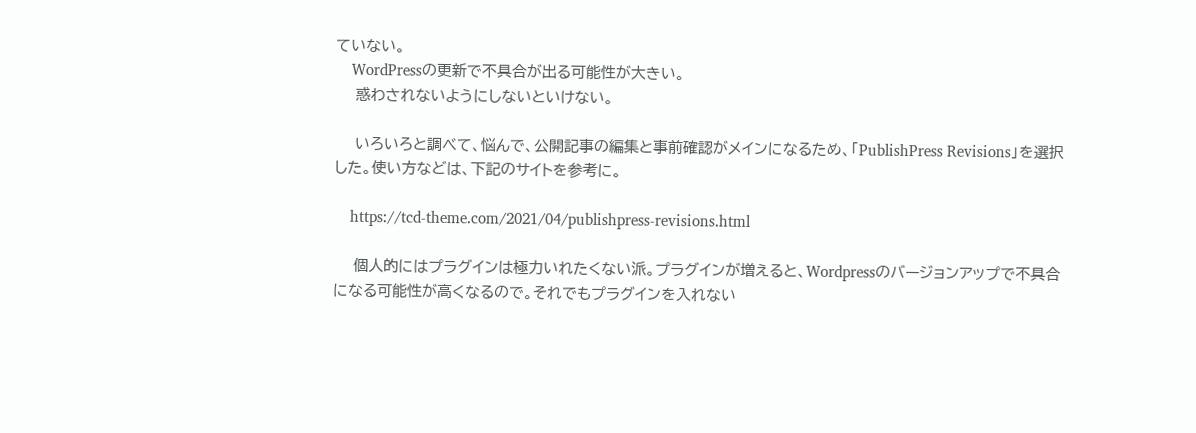ていない。
    WordPressの更新で不具合が出る可能性が大きい。
    惑わされないようにしないといけない。

    いろいろと調べて、悩んで、公開記事の編集と事前確認がメインになるため、「PublishPress Revisions」を選択した。使い方などは、下記のサイトを参考に。

    https://tcd-theme.com/2021/04/publishpress-revisions.html

    個人的にはプラグインは極力いれたくない派。プラグインが増えると、Wordpressのバージョンアップで不具合になる可能性が高くなるので。それでもプラグインを入れない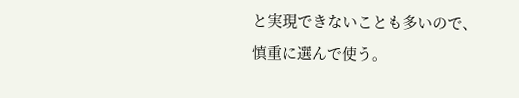と実現できないことも多いので、慎重に選んで使う。